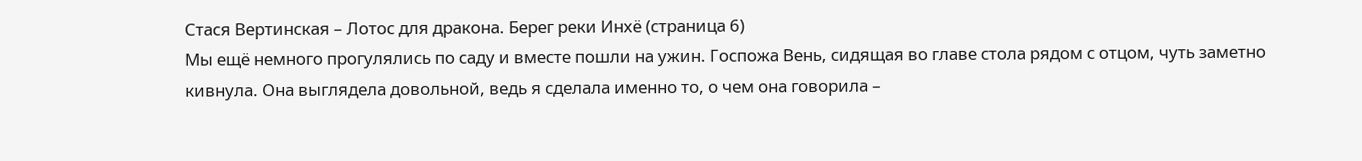Стася Вертинская – Лотос для дракона. Берег реки Инхё (страница 6)
Мы ещё немного прогулялись по саду и вместе пошли на ужин. Госпожа Вень, сидящая во главе стола рядом с отцом, чуть заметно кивнула. Она выглядела довольной, ведь я сделала именно то, о чем она говорила –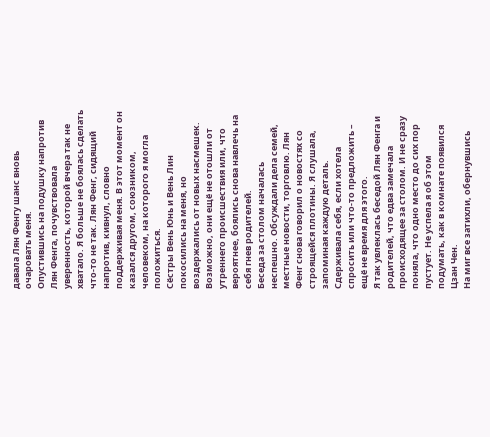давала Лян Фенгу шанс вновь очаровать меня.
Опустившись на подушку напротив Лян Фенга, почувствовала уверенность, которой вчера так не хватало. Я больше не боялась сделать что-то не так. Лян Фенг, сидящий напротив, кивнул, словно поддерживая меня. В этот момент он казался другом, союзником, человеком, на которого я могла положиться.
Сёстры Вень Юнь и Вень Лин покосились на меня, но воздержались от новых насмешек. Возможно, они ещё не отошли от утреннего происшествия или, что вероятнее, боялись снова навлечь на себя гнев родителей.
Беседа за столом началась неспешно. Обсуждали дела семей, местные новости, торговлю. Лян Фенг снова говорил о новостях со строящейся плотины. Я слушала, запоминая каждую деталь. Сдерживала себя, если хотела спросить или что-то предложить – ещё не время для этого.
Я так увлеклась беседой Лян Фенга и родителей, что едва замечала происходящее за столом. И не сразу поняла, что одно место до сих пор пустует. Не успела я об этом подумать, как в комнате появился Цзан Чен.
На миг все затихли, обернувшись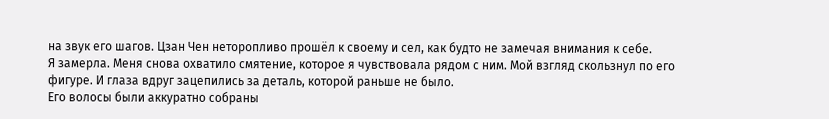на звук его шагов. Цзан Чен неторопливо прошёл к своему и сел, как будто не замечая внимания к себе.
Я замерла. Меня снова охватило смятение, которое я чувствовала рядом с ним. Мой взгляд скользнул по его фигуре. И глаза вдруг зацепились за деталь, которой раньше не было.
Его волосы были аккуратно собраны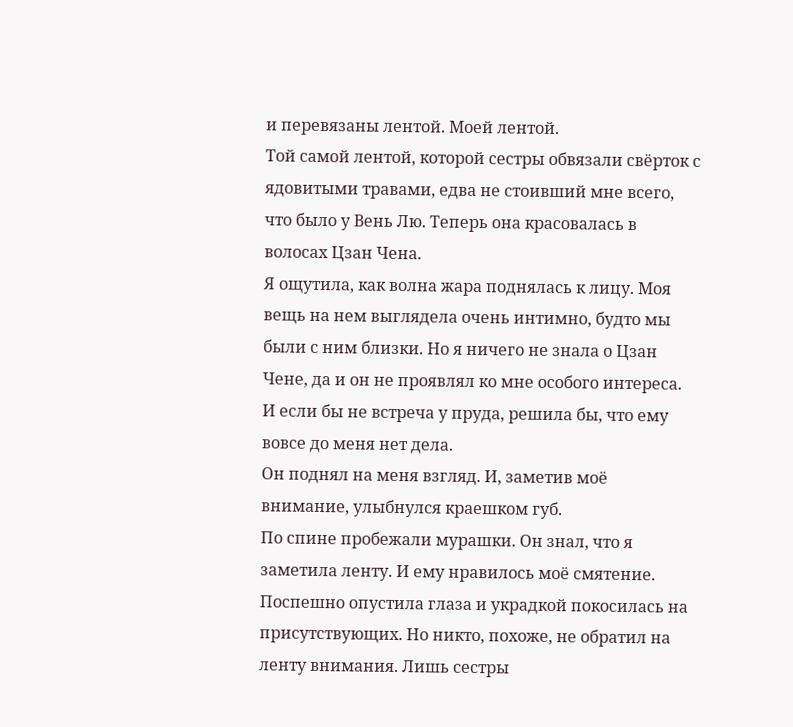и перевязаны лентой. Моей лентой.
Той самой лентой, которой сестры обвязали свёрток с ядовитыми травами, едва не стоивший мне всего, что было у Вень Лю. Теперь она красовалась в волосах Цзан Чена.
Я ощутила, как волна жара поднялась к лицу. Моя вещь на нем выглядела очень интимно, будто мы были с ним близки. Но я ничего не знала о Цзан Чене, да и он не проявлял ко мне особого интереса. И если бы не встреча у пруда, решила бы, что ему вовсе до меня нет дела.
Он поднял на меня взгляд. И, заметив моё внимание, улыбнулся краешком губ.
По спине пробежали мурашки. Он знал, что я заметила ленту. И ему нравилось моё смятение.
Поспешно опустила глаза и украдкой покосилась на присутствующих. Но никто, похоже, не обратил на ленту внимания. Лишь сестры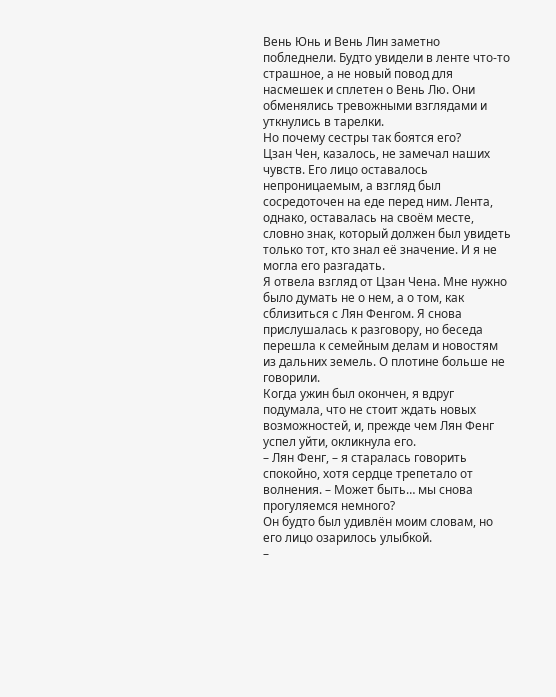Вень Юнь и Вень Лин заметно побледнели. Будто увидели в ленте что-то страшное, а не новый повод для насмешек и сплетен о Вень Лю. Они обменялись тревожными взглядами и уткнулись в тарелки.
Но почему сестры так боятся его?
Цзан Чен, казалось, не замечал наших чувств. Его лицо оставалось непроницаемым, а взгляд был сосредоточен на еде перед ним. Лента, однако, оставалась на своём месте, словно знак, который должен был увидеть только тот, кто знал её значение. И я не могла его разгадать.
Я отвела взгляд от Цзан Чена. Мне нужно было думать не о нем, а о том, как сблизиться с Лян Фенгом. Я снова прислушалась к разговору, но беседа перешла к семейным делам и новостям из дальних земель. О плотине больше не говорили.
Когда ужин был окончен, я вдруг подумала, что не стоит ждать новых возможностей, и, прежде чем Лян Фенг успел уйти, окликнула его.
– Лян Фенг, – я старалась говорить спокойно, хотя сердце трепетало от волнения. – Может быть… мы снова прогуляемся немного?
Он будто был удивлён моим словам, но его лицо озарилось улыбкой.
–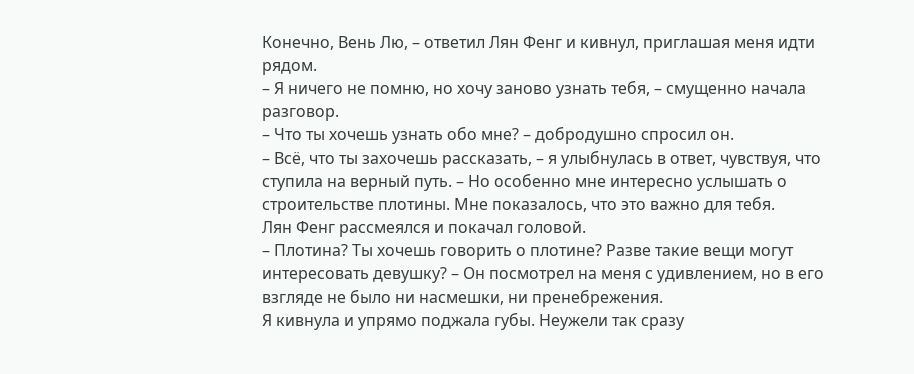Конечно, Вень Лю, – ответил Лян Фенг и кивнул, приглашая меня идти рядом.
– Я ничего не помню, но хочу заново узнать тебя, – смущенно начала разговор.
– Что ты хочешь узнать обо мне? – добродушно спросил он.
– Всё, что ты захочешь рассказать, – я улыбнулась в ответ, чувствуя, что ступила на верный путь. – Но особенно мне интересно услышать о строительстве плотины. Мне показалось, что это важно для тебя.
Лян Фенг рассмеялся и покачал головой.
– Плотина? Ты хочешь говорить о плотине? Разве такие вещи могут интересовать девушку? – Он посмотрел на меня с удивлением, но в его взгляде не было ни насмешки, ни пренебрежения.
Я кивнула и упрямо поджала губы. Неужели так сразу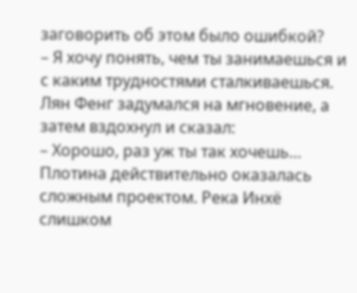заговорить об этом было ошибкой?
– Я хочу понять, чем ты занимаешься и с каким трудностями сталкиваешься.
Лян Фенг задумался на мгновение, а затем вздохнул и сказал:
– Хорошо, раз уж ты так хочешь… Плотина действительно оказалась сложным проектом. Река Инхё слишком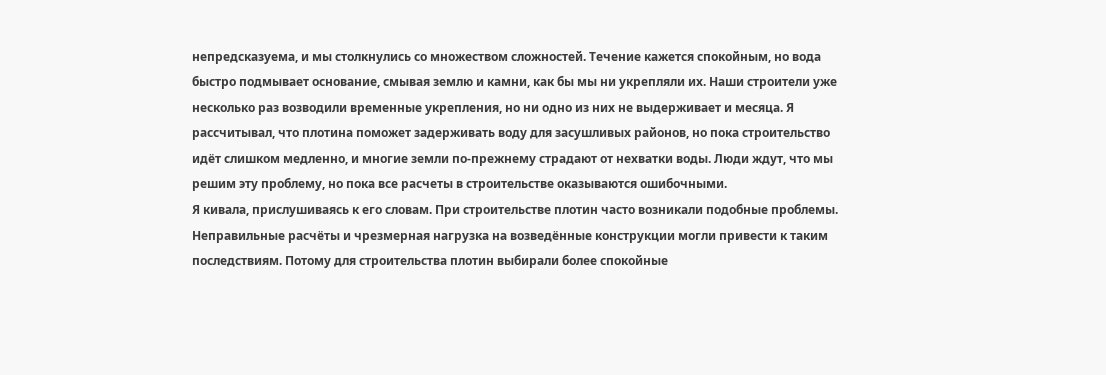непредсказуема, и мы столкнулись со множеством сложностей. Течение кажется спокойным, но вода быстро подмывает основание, смывая землю и камни, как бы мы ни укрепляли их. Наши строители уже несколько раз возводили временные укрепления, но ни одно из них не выдерживает и месяца. Я рассчитывал, что плотина поможет задерживать воду для засушливых районов, но пока строительство идёт слишком медленно, и многие земли по-прежнему страдают от нехватки воды. Люди ждут, что мы решим эту проблему, но пока все расчеты в строительстве оказываются ошибочными.
Я кивала, прислушиваясь к его словам. При строительстве плотин часто возникали подобные проблемы. Неправильные расчёты и чрезмерная нагрузка на возведённые конструкции могли привести к таким последствиям. Потому для строительства плотин выбирали более спокойные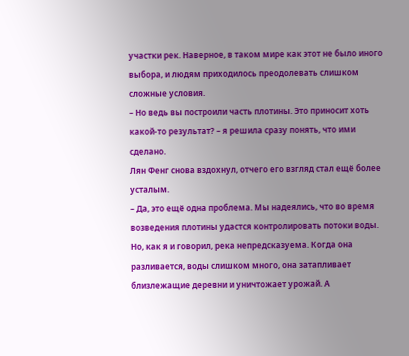участки рек. Наверное, в таком мире как этот не было иного выбора, и людям приходилось преодолевать слишком сложные условия.
– Но ведь вы построили часть плотины. Это приносит хоть какой-то результат? – я решила сразу понять, что ими сделано.
Лян Фенг снова вздохнул, отчего его взгляд стал ещё более усталым.
– Да, это ещё одна проблема. Мы надеялись, что во время возведения плотины удастся контролировать потоки воды. Но, как я и говорил, река непредсказуема. Когда она разливается, воды слишком много, она затапливает близлежащие деревни и уничтожает урожай. А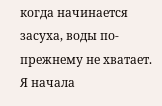когда начинается засуха, воды по-прежнему не хватает.
Я начала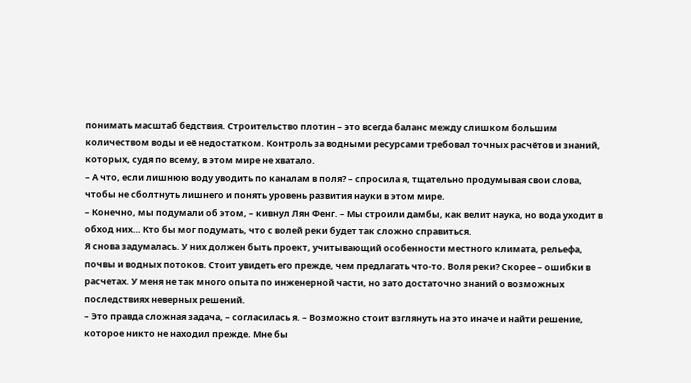понимать масштаб бедствия. Строительство плотин – это всегда баланс между слишком большим количеством воды и её недостатком. Контроль за водными ресурсами требовал точных расчётов и знаний, которых, судя по всему, в этом мире не хватало.
– А что, если лишнюю воду уводить по каналам в поля? – спросила я, тщательно продумывая свои слова, чтобы не сболтнуть лишнего и понять уровень развития науки в этом мире.
– Конечно, мы подумали об этом, – кивнул Лян Фенг. – Мы строили дамбы, как велит наука, но вода уходит в обход них… Кто бы мог подумать, что с волей реки будет так сложно справиться.
Я снова задумалась. У них должен быть проект, учитывающий особенности местного климата, рельефа, почвы и водных потоков. Стоит увидеть его прежде, чем предлагать что-то. Воля реки? Скорее – ошибки в расчетах. У меня не так много опыта по инженерной части, но зато достаточно знаний о возможных последствиях неверных решений.
– Это правда сложная задача, – согласилась я. – Возможно стоит взглянуть на это иначе и найти решение, которое никто не находил прежде. Мне бы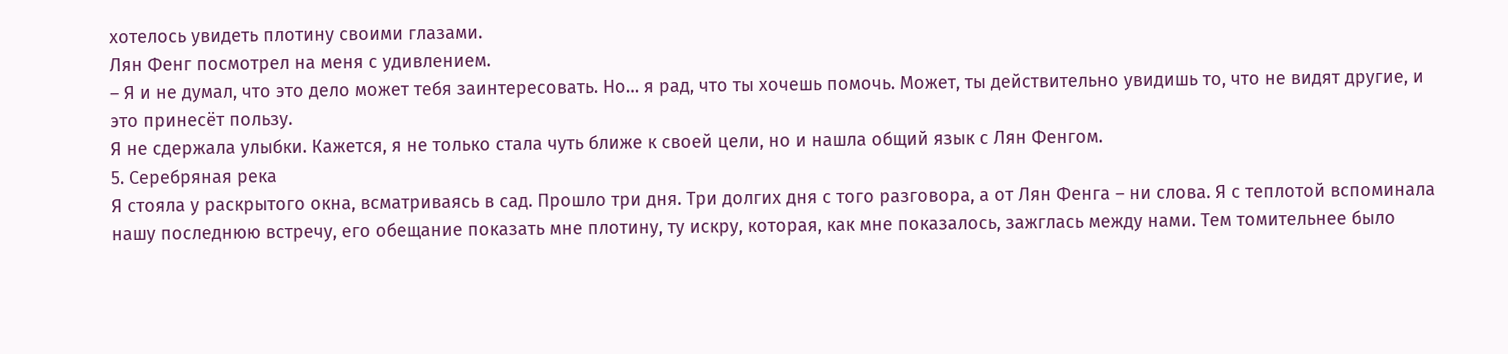хотелось увидеть плотину своими глазами.
Лян Фенг посмотрел на меня с удивлением.
– Я и не думал, что это дело может тебя заинтересовать. Но… я рад, что ты хочешь помочь. Может, ты действительно увидишь то, что не видят другие, и это принесёт пользу.
Я не сдержала улыбки. Кажется, я не только стала чуть ближе к своей цели, но и нашла общий язык с Лян Фенгом.
5. Серебряная река
Я стояла у раскрытого окна, всматриваясь в сад. Прошло три дня. Три долгих дня с того разговора, а от Лян Фенга – ни слова. Я с теплотой вспоминала нашу последнюю встречу, его обещание показать мне плотину, ту искру, которая, как мне показалось, зажглась между нами. Тем томительнее было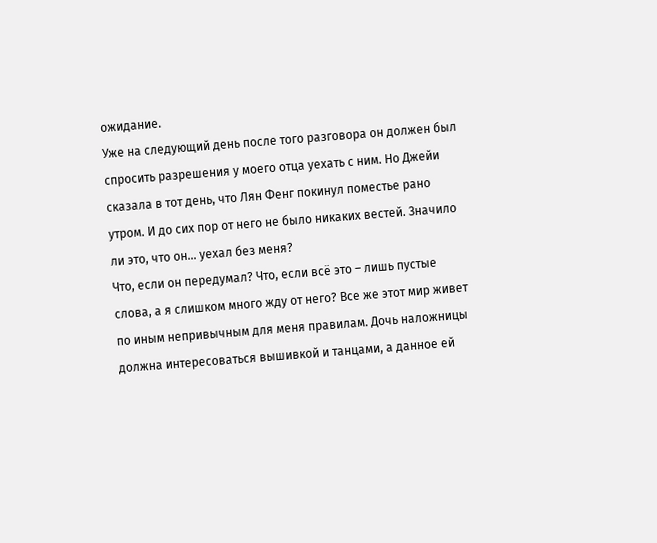ожидание.
Уже на следующий день после того разговора он должен был спросить разрешения у моего отца уехать с ним. Но Джейи сказала в тот день, что Лян Фенг покинул поместье рано утром. И до сих пор от него не было никаких вестей. Значило ли это, что он… уехал без меня?
Что, если он передумал? Что, если всё это – лишь пустые слова, а я слишком много жду от него? Все же этот мир живет по иным непривычным для меня правилам. Дочь наложницы должна интересоваться вышивкой и танцами, а данное ей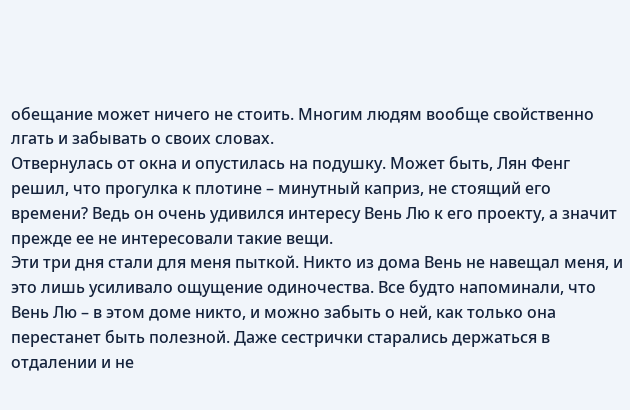обещание может ничего не стоить. Многим людям вообще свойственно лгать и забывать о своих словах.
Отвернулась от окна и опустилась на подушку. Может быть, Лян Фенг решил, что прогулка к плотине – минутный каприз, не стоящий его времени? Ведь он очень удивился интересу Вень Лю к его проекту, а значит прежде ее не интересовали такие вещи.
Эти три дня стали для меня пыткой. Никто из дома Вень не навещал меня, и это лишь усиливало ощущение одиночества. Все будто напоминали, что Вень Лю – в этом доме никто, и можно забыть о ней, как только она перестанет быть полезной. Даже сестрички старались держаться в отдалении и не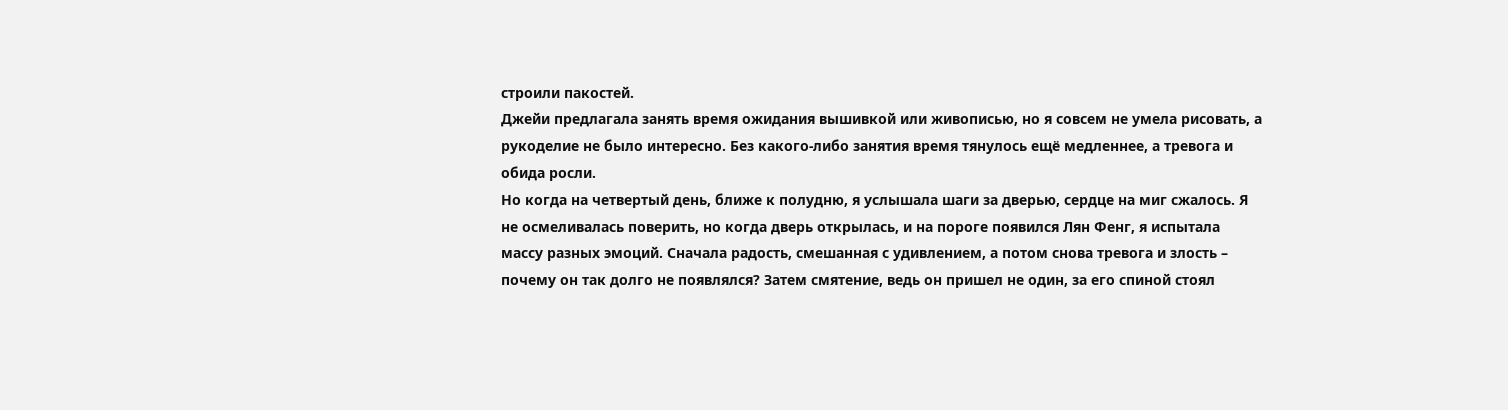строили пакостей.
Джейи предлагала занять время ожидания вышивкой или живописью, но я совсем не умела рисовать, а рукоделие не было интересно. Без какого-либо занятия время тянулось ещё медленнее, а тревога и обида росли.
Но когда на четвертый день, ближе к полудню, я услышала шаги за дверью, сердце на миг сжалось. Я не осмеливалась поверить, но когда дверь открылась, и на пороге появился Лян Фенг, я испытала массу разных эмоций. Сначала радость, смешанная с удивлением, а потом снова тревога и злость – почему он так долго не появлялся? Затем смятение, ведь он пришел не один, за его спиной стоял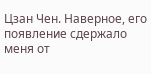Цзан Чен. Наверное, его появление сдержало меня от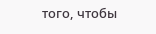того, чтобы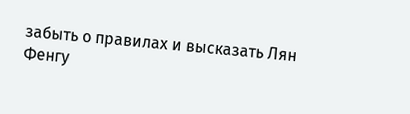забыть о правилах и высказать Лян Фенгу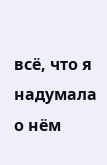всё, что я надумала о нём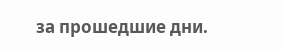за прошедшие дни.